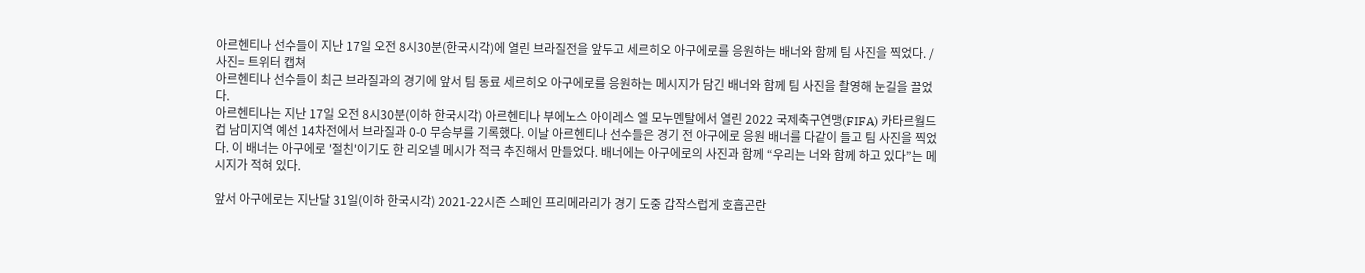아르헨티나 선수들이 지난 17일 오전 8시30분(한국시각)에 열린 브라질전을 앞두고 세르히오 아구에로를 응원하는 배너와 함께 팀 사진을 찍었다. /사진= 트위터 캡쳐
아르헨티나 선수들이 최근 브라질과의 경기에 앞서 팀 동료 세르히오 아구에로를 응원하는 메시지가 담긴 배너와 함께 팀 사진을 촬영해 눈길을 끌었다.
아르헨티나는 지난 17일 오전 8시30분(이하 한국시각) 아르헨티나 부에노스 아이레스 엘 모누멘탈에서 열린 2022 국제축구연맹(FIFA) 카타르월드컵 남미지역 예선 14차전에서 브라질과 0-0 무승부를 기록했다. 이날 아르헨티나 선수들은 경기 전 아구에로 응원 배너를 다같이 들고 팀 사진을 찍었다. 이 배너는 아구에로 '절친'이기도 한 리오넬 메시가 적극 추진해서 만들었다. 배너에는 아구에로의 사진과 함께 “우리는 너와 함께 하고 있다”는 메시지가 적혀 있다.

앞서 아구에로는 지난달 31일(이하 한국시각) 2021-22시즌 스페인 프리메라리가 경기 도중 갑작스럽게 호흡곤란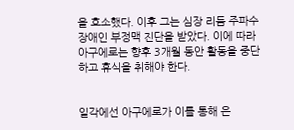을 호소했다. 이후 그는 심장 리듬 주파수 장애인 부정맥 진단을 받았다. 이에 따라 아구에로는 향후 3개월 동안 활동을 중단하고 휴식을 취해야 한다.


일각에선 아구에로가 이를 통해 은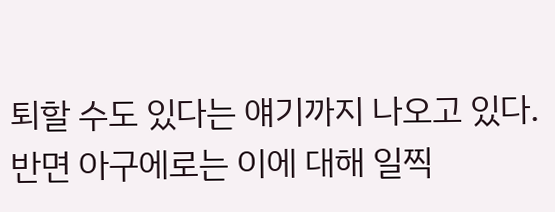퇴할 수도 있다는 얘기까지 나오고 있다. 반면 아구에로는 이에 대해 일찍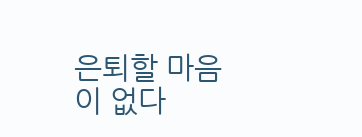은퇴할 마음이 없다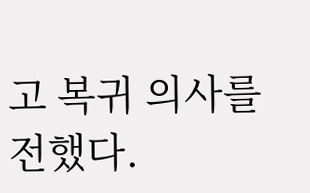고 복귀 의사를 전했다.